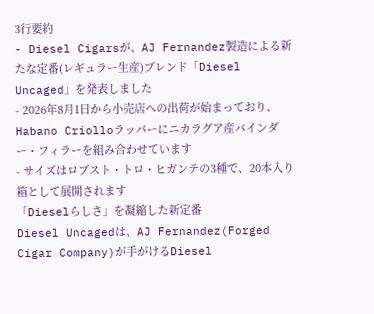3行要約
- Diesel Cigarsが、AJ Fernandez製造による新たな定番(レギュラー生産)ブレンド「Diesel Uncaged」を発表しました
- 2026年8月1日から小売店への出荷が始まっており、Habano Criolloラッパーにニカラグア産バインダー・フィラーを組み合わせています
- サイズはロブスト・トロ・ヒガンテの3種で、20本入り箱として展開されます
「Dieselらしさ」を凝縮した新定番
Diesel Uncagedは、AJ Fernandez(Forged Cigar Company)が手がけるDiesel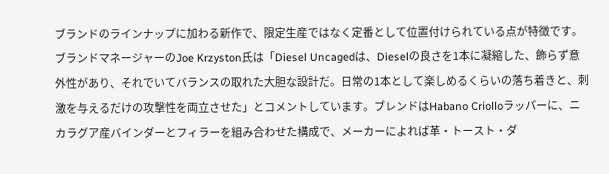ブランドのラインナップに加わる新作で、限定生産ではなく定番として位置付けられている点が特徴です。ブランドマネージャーのJoe Krzyston氏は「Diesel Uncagedは、Dieselの良さを1本に凝縮した、飾らず意外性があり、それでいてバランスの取れた大胆な設計だ。日常の1本として楽しめるくらいの落ち着きと、刺激を与えるだけの攻撃性を両立させた」とコメントしています。ブレンドはHabano Criolloラッパーに、ニカラグア産バインダーとフィラーを組み合わせた構成で、メーカーによれば革・トースト・ダ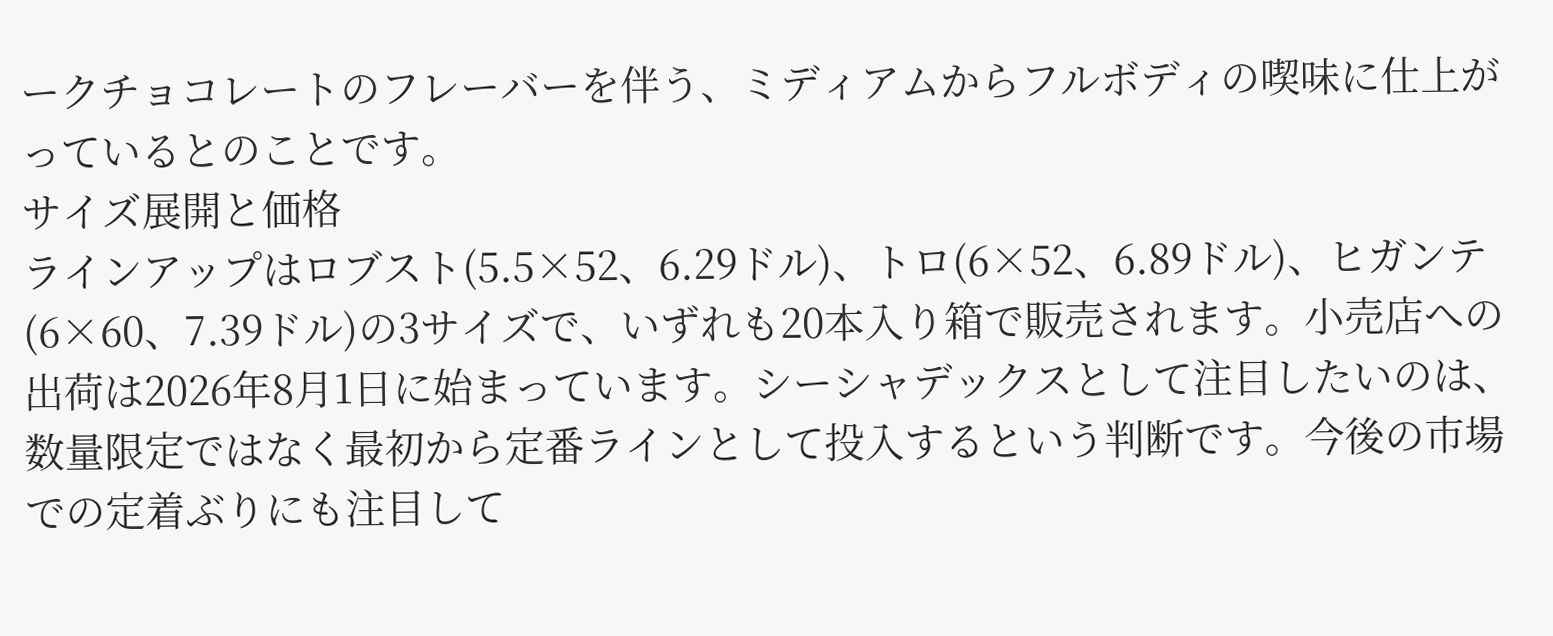ークチョコレートのフレーバーを伴う、ミディアムからフルボディの喫味に仕上がっているとのことです。
サイズ展開と価格
ラインアップはロブスト(5.5×52、6.29ドル)、トロ(6×52、6.89ドル)、ヒガンテ(6×60、7.39ドル)の3サイズで、いずれも20本入り箱で販売されます。小売店への出荷は2026年8月1日に始まっています。シーシャデックスとして注目したいのは、数量限定ではなく最初から定番ラインとして投入するという判断です。今後の市場での定着ぶりにも注目して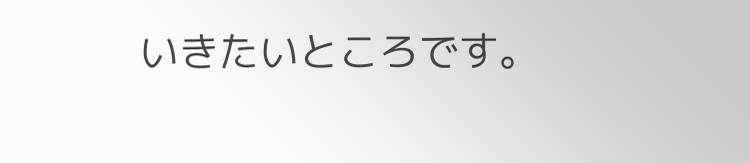いきたいところです。